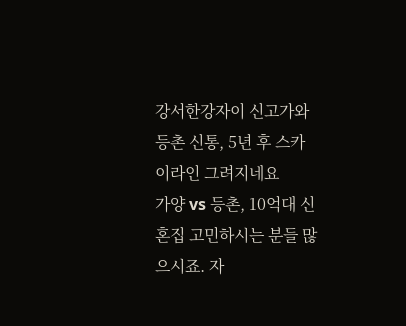강서한강자이 신고가와 등촌 신통, 5년 후 스카이라인 그려지네요
가양 vs 등촌, 10억대 신혼집 고민하시는 분들 많으시죠. 자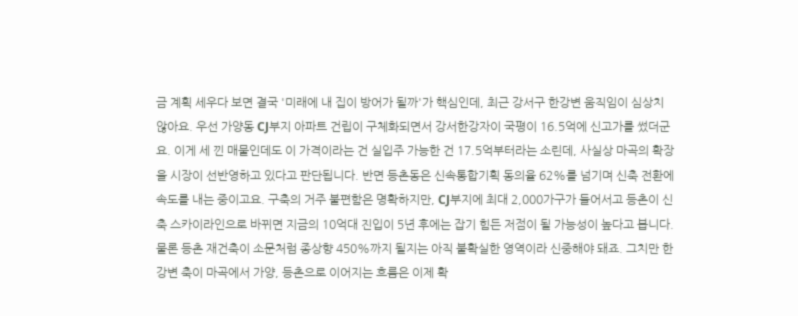금 계획 세우다 보면 결국 '미래에 내 집이 방어가 될까'가 핵심인데, 최근 강서구 한강변 움직임이 심상치 않아요. 우선 가양동 CJ부지 아파트 건립이 구체화되면서 강서한강자이 국평이 16.5억에 신고가를 썼더군요. 이게 세 낀 매물인데도 이 가격이라는 건 실입주 가능한 건 17.5억부터라는 소린데, 사실상 마곡의 확장을 시장이 선반영하고 있다고 판단됩니다. 반면 등촌동은 신속통합기획 동의율 62%를 넘기며 신축 전환에 속도를 내는 중이고요. 구축의 거주 불편함은 명확하지만, CJ부지에 최대 2,000가구가 들어서고 등촌이 신축 스카이라인으로 바뀌면 지금의 10억대 진입이 5년 후에는 잡기 힘든 저점이 될 가능성이 높다고 봅니다. 물론 등촌 재건축이 소문처럼 종상향 450%까지 될지는 아직 불확실한 영역이라 신중해야 돼죠. 그치만 한강변 축이 마곡에서 가양, 등촌으로 이어지는 흐름은 이제 확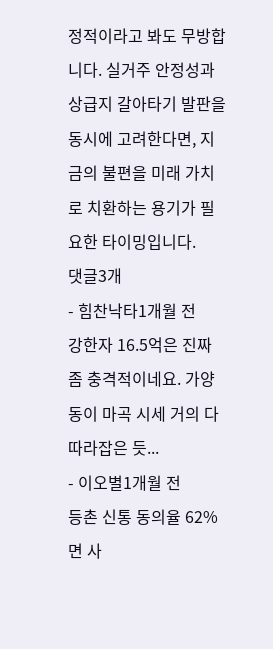정적이라고 봐도 무방합니다. 실거주 안정성과 상급지 갈아타기 발판을 동시에 고려한다면, 지금의 불편을 미래 가치로 치환하는 용기가 필요한 타이밍입니다.
댓글3개
- 힘찬낙타1개월 전
강한자 16.5억은 진짜 좀 충격적이네요. 가양동이 마곡 시세 거의 다 따라잡은 듯...
- 이오별1개월 전
등촌 신통 동의율 62%면 사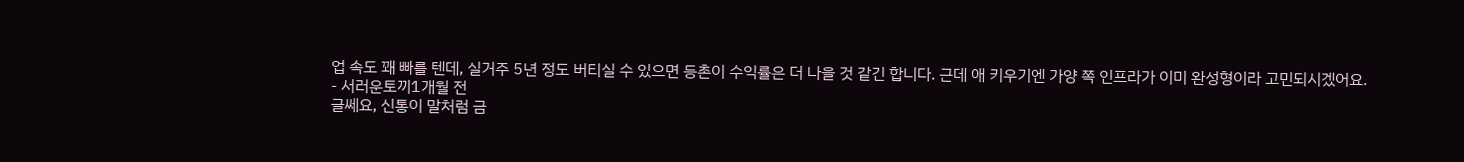업 속도 꽤 빠를 텐데, 실거주 5년 정도 버티실 수 있으면 등촌이 수익률은 더 나을 것 같긴 합니다. 근데 애 키우기엔 가양 쪽 인프라가 이미 완성형이라 고민되시겠어요.
- 서러운토끼1개월 전
글쎄요, 신통이 말처럼 금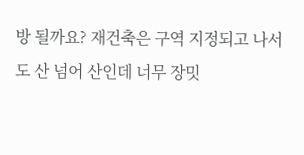방 될까요? 재건축은 구역 지정되고 나서도 산 넘어 산인데 너무 장밋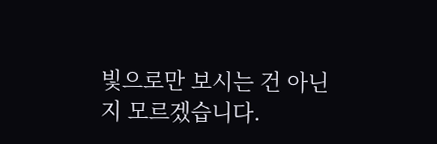빛으로만 보시는 건 아닌지 모르겠습니다.